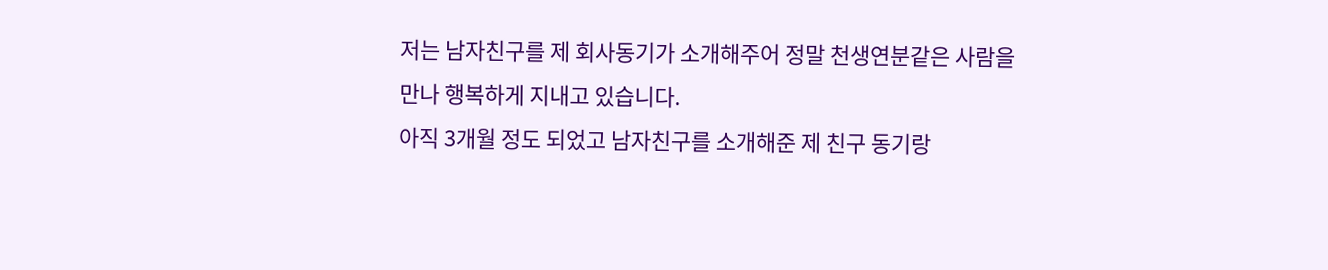저는 남자친구를 제 회사동기가 소개해주어 정말 천생연분같은 사람을
만나 행복하게 지내고 있습니다.
아직 3개월 정도 되었고 남자친구를 소개해준 제 친구 동기랑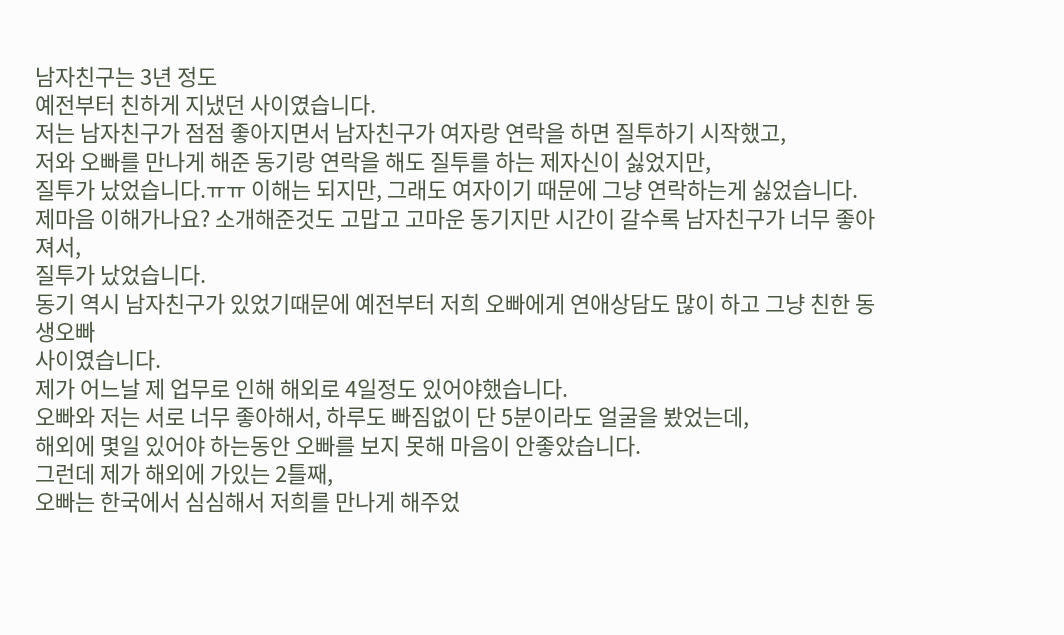남자친구는 3년 정도
예전부터 친하게 지냈던 사이였습니다.
저는 남자친구가 점점 좋아지면서 남자친구가 여자랑 연락을 하면 질투하기 시작했고,
저와 오빠를 만나게 해준 동기랑 연락을 해도 질투를 하는 제자신이 싫었지만,
질투가 났었습니다.ㅠㅠ 이해는 되지만, 그래도 여자이기 때문에 그냥 연락하는게 싫었습니다.
제마음 이해가나요? 소개해준것도 고맙고 고마운 동기지만 시간이 갈수록 남자친구가 너무 좋아져서,
질투가 났었습니다.
동기 역시 남자친구가 있었기때문에 예전부터 저희 오빠에게 연애상담도 많이 하고 그냥 친한 동생오빠
사이였습니다.
제가 어느날 제 업무로 인해 해외로 4일정도 있어야했습니다.
오빠와 저는 서로 너무 좋아해서, 하루도 빠짐없이 단 5분이라도 얼굴을 봤었는데,
해외에 몇일 있어야 하는동안 오빠를 보지 못해 마음이 안좋았습니다.
그런데 제가 해외에 가있는 2틀째,
오빠는 한국에서 심심해서 저희를 만나게 해주었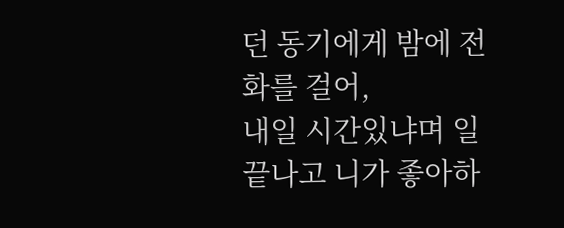던 동기에게 밤에 전화를 걸어,
내일 시간있냐며 일끝나고 니가 좋아하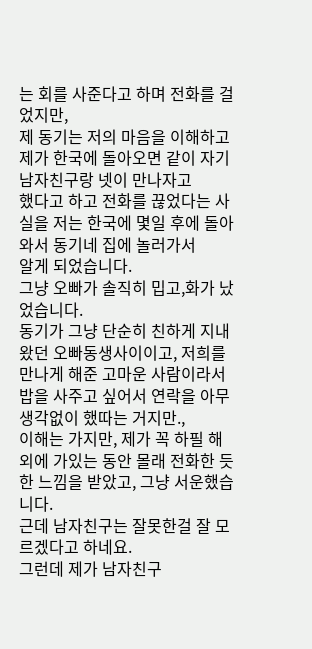는 회를 사준다고 하며 전화를 걸었지만,
제 동기는 저의 마음을 이해하고 제가 한국에 돌아오면 같이 자기남자친구랑 넷이 만나자고
했다고 하고 전화를 끊었다는 사실을 저는 한국에 몇일 후에 돌아와서 동기네 집에 놀러가서
알게 되었습니다.
그냥 오빠가 솔직히 밉고,화가 났었습니다.
동기가 그냥 단순히 친하게 지내왔던 오빠동생사이이고, 저희를 만나게 해준 고마운 사람이라서
밥을 사주고 싶어서 연락을 아무생각없이 했따는 거지만.,
이해는 가지만, 제가 꼭 하필 해외에 가있는 동안 몰래 전화한 듯한 느낌을 받았고, 그냥 서운했습니다.
근데 남자친구는 잘못한걸 잘 모르겠다고 하네요.
그런데 제가 남자친구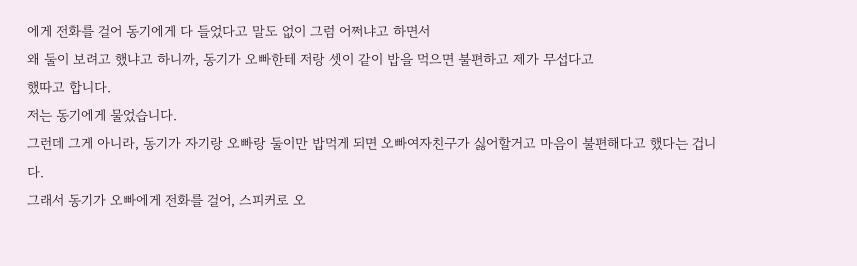에게 전화를 걸어 동기에게 다 들었다고 말도 없이 그럼 어쩌냐고 하면서
왜 둘이 보려고 했냐고 하니까, 동기가 오빠한테 저랑 셋이 같이 밥을 먹으면 불편하고 제가 무섭다고
했따고 합니다.
저는 동기에게 물었습니다.
그런데 그게 아니라, 동기가 자기랑 오빠랑 둘이만 밥먹게 되면 오빠여자친구가 싫어할거고 마음이 불편해다고 했다는 겁니다.
그래서 동기가 오빠에게 전화를 걸어, 스피커로 오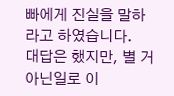빠에게 진실을 말하라고 하였습니다.
대답은 했지만, 별 거 아닌일로 이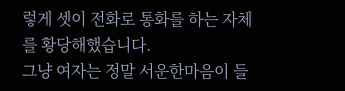렇게 셋이 전화로 통화를 하는 자체를 황당해했습니다.
그냥 여자는 정말 서운한마음이 들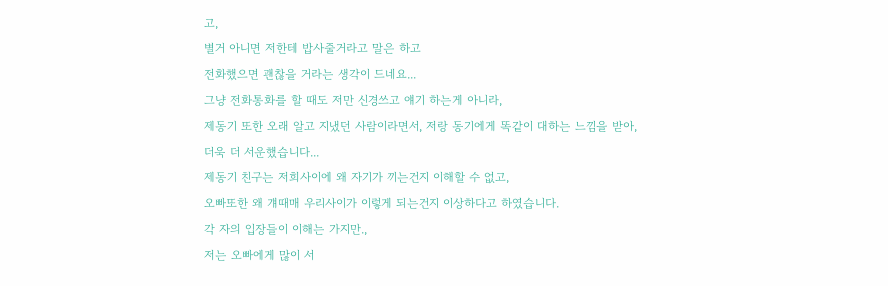고,
별거 아니면 저한테 밥사줄거라고 말은 하고
전화했으면 괜찮을 거라는 생각이 드네요...
그냥 전화통화를 할 때도 저만 신경쓰고 얘기 하는게 아니라,
제동기 또한 오래 알고 지냈던 사람이라면서, 저랑 동기에게 똑같이 대하는 느낌을 받아,
더욱 더 서운했습니다...
제동기 친구는 저희사이에 왜 자기가 끼는건지 이해할 수 없고,
오빠또한 왜 걔때매 우리사이가 이렇게 되는건지 이상하다고 하였습니다.
각 자의 입장들이 이해는 가지만.,
저는 오빠에게 많이 서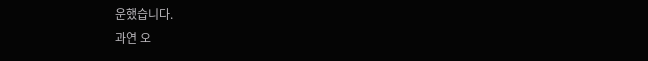운했습니다.
과연 오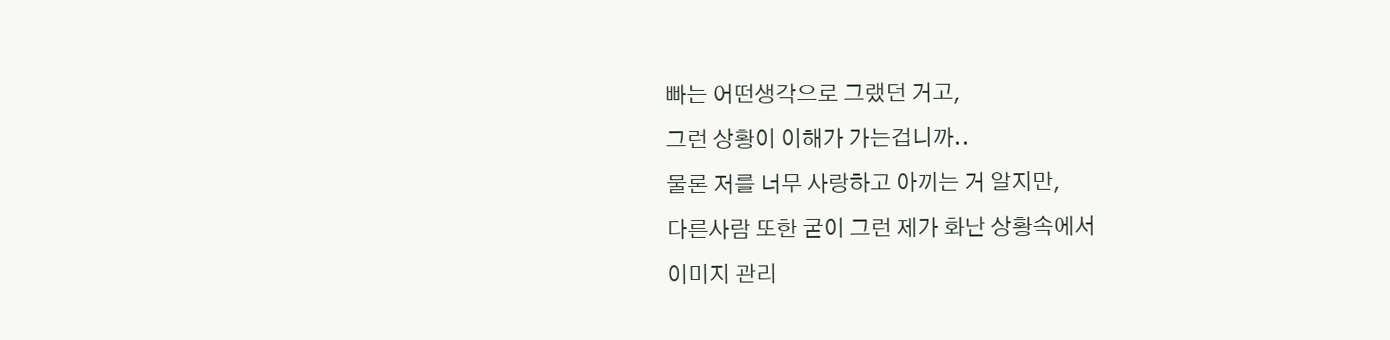빠는 어떤생각으로 그랬던 거고,
그런 상황이 이해가 가는겁니까..
물론 저를 너무 사랑하고 아끼는 거 알지만,
다른사람 또한 굳이 그런 제가 화난 상황속에서
이미지 관리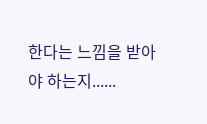한다는 느낌을 받아야 하는지......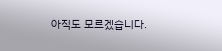아직도 모르겠습니다.